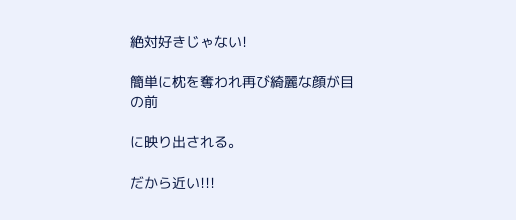絶対好きじゃない!

簡単に枕を奪われ再び綺麗な顔が目の前

に映り出される。

だから近い!!!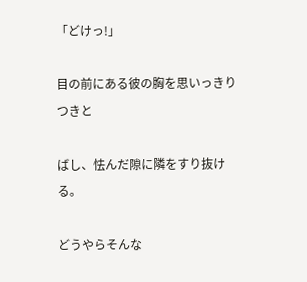「どけっ!」

目の前にある彼の胸を思いっきりつきと

ばし、怯んだ隙に隣をすり抜ける。

どうやらそんな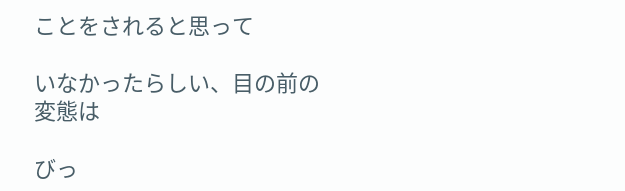ことをされると思って

いなかったらしい、目の前の変態は

びっ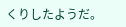くりしたようだ。